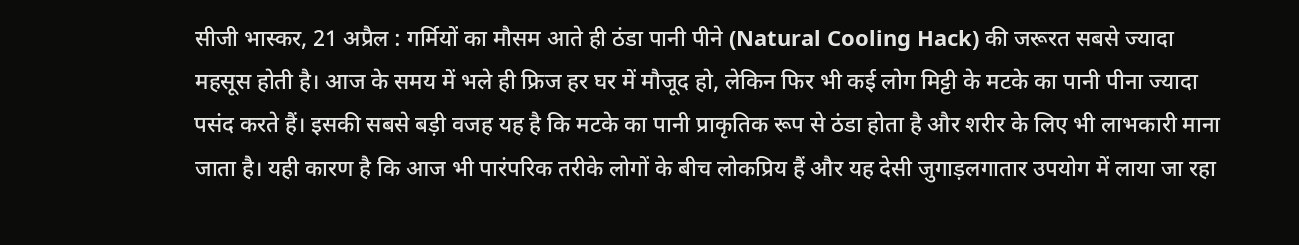सीजी भास्कर, 21 अप्रैल : गर्मियों का मौसम आते ही ठंडा पानी पीने (Natural Cooling Hack) की जरूरत सबसे ज्यादा महसूस होती है। आज के समय में भले ही फ्रिज हर घर में मौजूद हो, लेकिन फिर भी कई लोग मिट्टी के मटके का पानी पीना ज्यादा पसंद करते हैं। इसकी सबसे बड़ी वजह यह है कि मटके का पानी प्राकृतिक रूप से ठंडा होता है और शरीर के लिए भी लाभकारी माना जाता है। यही कारण है कि आज भी पारंपरिक तरीके लोगों के बीच लोकप्रिय हैं और यह देसी जुगाड़लगातार उपयोग में लाया जा रहा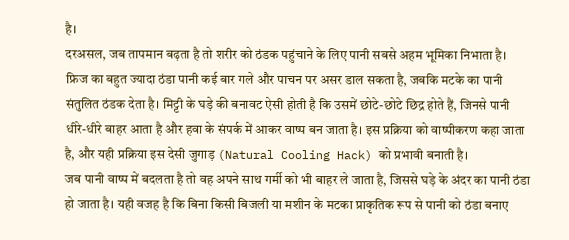है।
दरअसल, जब तापमान बढ़ता है तो शरीर को ठंडक पहुंचाने के लिए पानी सबसे अहम भूमिका निभाता है। फ्रिज का बहुत ज्यादा ठंडा पानी कई बार गले और पाचन पर असर डाल सकता है, जबकि मटके का पानी संतुलित ठंडक देता है। मिट्टी के घड़े की बनावट ऐसी होती है कि उसमें छोटे-छोटे छिद्र होते हैं, जिनसे पानी धीरे-धीरे बाहर आता है और हवा के संपर्क में आकर वाष्प बन जाता है। इस प्रक्रिया को वाष्पीकरण कहा जाता है, और यही प्रक्रिया इस देसी जुगाड़ (Natural Cooling Hack) को प्रभावी बनाती है।
जब पानी वाष्प में बदलता है तो वह अपने साथ गर्मी को भी बाहर ले जाता है, जिससे घड़े के अंदर का पानी ठंडा हो जाता है। यही वजह है कि बिना किसी बिजली या मशीन के मटका प्राकृतिक रूप से पानी को ठंडा बनाए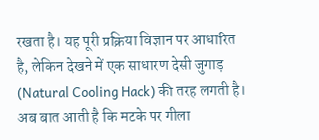रखता है। यह पूरी प्रक्रिया विज्ञान पर आधारित है, लेकिन देखने में एक साधारण देसी जुगाड़ (Natural Cooling Hack) की तरह लगती है।
अब बात आती है कि मटके पर गीला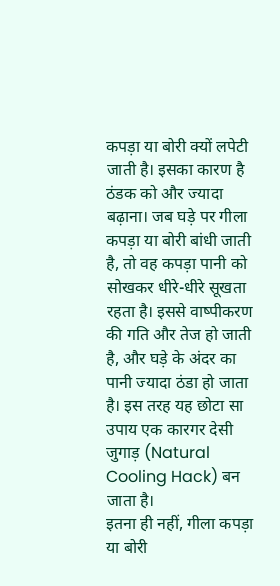कपड़ा या बोरी क्यों लपेटी जाती है। इसका कारण है ठंडक को और ज्यादा बढ़ाना। जब घड़े पर गीला कपड़ा या बोरी बांधी जाती है, तो वह कपड़ा पानी को सोखकर धीरे-धीरे सूखता रहता है। इससे वाष्पीकरण की गति और तेज हो जाती है, और घड़े के अंदर का पानी ज्यादा ठंडा हो जाता है। इस तरह यह छोटा सा उपाय एक कारगर देसी जुगाड़ (Natural Cooling Hack) बन जाता है।
इतना ही नहीं, गीला कपड़ा या बोरी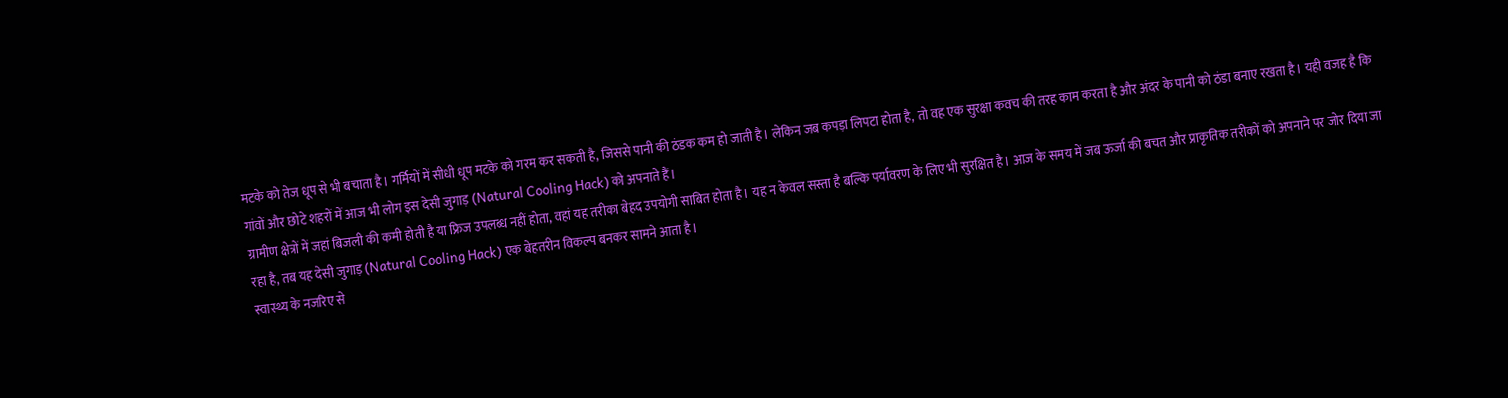मटके को तेज धूप से भी बचाता है। गर्मियों में सीधी धूप मटके को गरम कर सकती है, जिससे पानी की ठंडक कम हो जाती है। लेकिन जब कपड़ा लिपटा होता है, तो वह एक सुरक्षा कवच की तरह काम करता है और अंदर के पानी को ठंडा बनाए रखता है। यही वजह है कि गांवों और छोटे शहरों में आज भी लोग इस देसी जुगाड़ (Natural Cooling Hack) को अपनाते हैं।
ग्रामीण क्षेत्रों में जहां बिजली की कमी होती है या फ्रिज उपलब्ध नहीं होता, वहां यह तरीका बेहद उपयोगी साबित होता है। यह न केवल सस्ता है बल्कि पर्यावरण के लिए भी सुरक्षित है। आज के समय में जब ऊर्जा की बचत और प्राकृतिक तरीकों को अपनाने पर जोर दिया जा रहा है, तब यह देसी जुगाड़ (Natural Cooling Hack) एक बेहतरीन विकल्प बनकर सामने आता है।
स्वास्थ्य के नजरिए से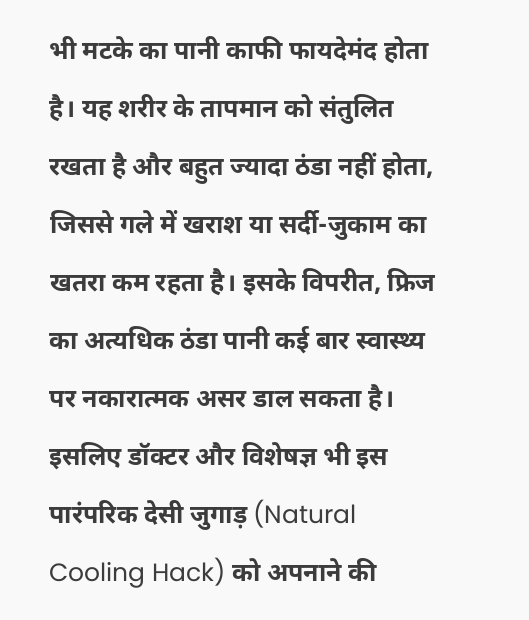भी मटके का पानी काफी फायदेमंद होता है। यह शरीर के तापमान को संतुलित रखता है और बहुत ज्यादा ठंडा नहीं होता, जिससे गले में खराश या सर्दी-जुकाम का खतरा कम रहता है। इसके विपरीत, फ्रिज का अत्यधिक ठंडा पानी कई बार स्वास्थ्य पर नकारात्मक असर डाल सकता है। इसलिए डॉक्टर और विशेषज्ञ भी इस पारंपरिक देसी जुगाड़ (Natural Cooling Hack) को अपनाने की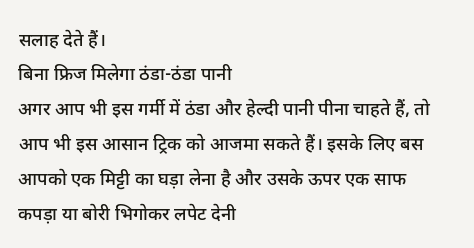सलाह देते हैं।
बिना फ्रिज मिलेगा ठंडा-ठंडा पानी
अगर आप भी इस गर्मी में ठंडा और हेल्दी पानी पीना चाहते हैं, तो आप भी इस आसान ट्रिक को आजमा सकते हैं। इसके लिए बस आपको एक मिट्टी का घड़ा लेना है और उसके ऊपर एक साफ कपड़ा या बोरी भिगोकर लपेट देनी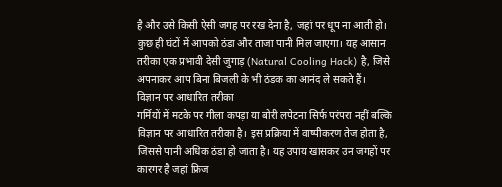है और उसे किसी ऐसी जगह पर रख देना है, जहां पर धूप ना आती हो। कुछ ही घंटों में आपको ठंडा और ताजा पानी मिल जाएगा। यह आसान तरीका एक प्रभावी देसी जुगाड़ (Natural Cooling Hack) है, जिसे अपनाकर आप बिना बिजली के भी ठंडक का आनंद ले सकते हैं।
विज्ञान पर आधारित तरीका
गर्मियों में मटके पर गीला कपड़ा या बोरी लपेटना सिर्फ परंपरा नहीं बल्कि विज्ञान पर आधारित तरीका है। इस प्रक्रिया में वाष्पीकरण तेज होता है, जिससे पानी अधिक ठंडा हो जाता है। यह उपाय खासकर उन जगहों पर कारगर है जहां फ्रिज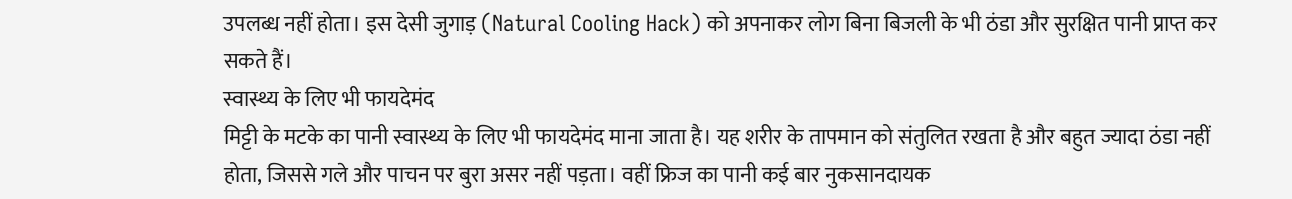उपलब्ध नहीं होता। इस देसी जुगाड़ (Natural Cooling Hack) को अपनाकर लोग बिना बिजली के भी ठंडा और सुरक्षित पानी प्राप्त कर सकते हैं।
स्वास्थ्य के लिए भी फायदेमंद
मिट्टी के मटके का पानी स्वास्थ्य के लिए भी फायदेमंद माना जाता है। यह शरीर के तापमान को संतुलित रखता है और बहुत ज्यादा ठंडा नहीं होता, जिससे गले और पाचन पर बुरा असर नहीं पड़ता। वहीं फ्रिज का पानी कई बार नुकसानदायक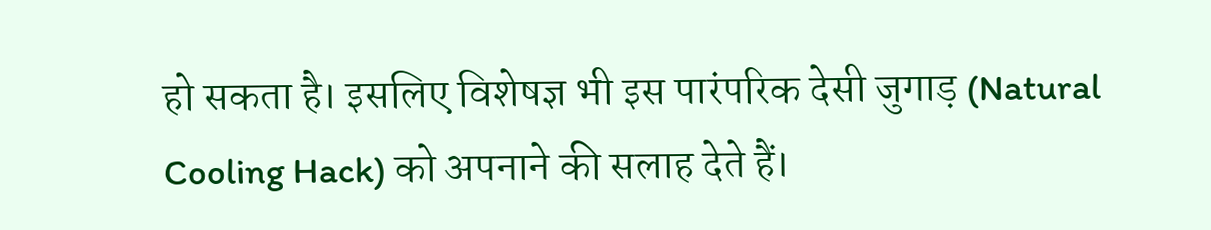हो सकता है। इसलिए विशेषज्ञ भी इस पारंपरिक देसी जुगाड़ (Natural Cooling Hack) को अपनाने की सलाह देते हैं।